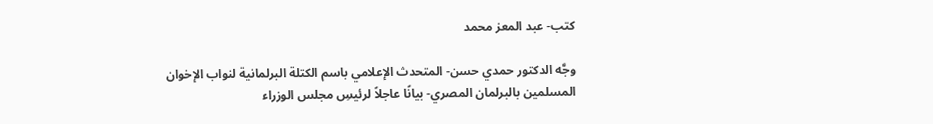كتب- عبد المعز محمد

وجَّه الدكتور حمدي حسن- المتحدث الإعلامي باسم الكتلة البرلمانية لنواب الإخوان المسلمين بالبرلمان المصري- بيانًا عاجلاً لرئيسِ مجلس الوزراء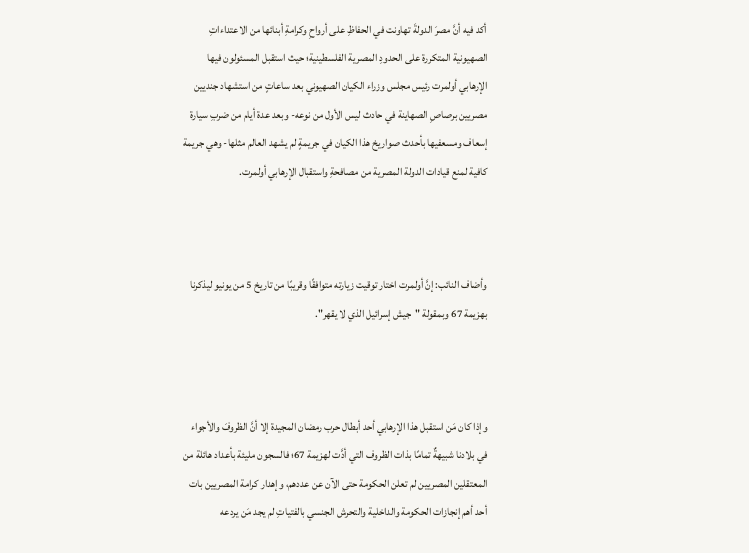أكد فيه أنَّ مصرَ الدولةَ تهاونت في الحفاظِ على أرواحِ وكرامةِ أبنائها من الاعتداءاتِ الصهيونية المتكررة على الحدودِ المصرية الفلسطينية؛ حيث استقبل المسئولون فيها الإرهابي أولمرت رئيس مجلس وزراء الكيان الصهيوني بعد ساعاتٍ من استشهاد جنديين مصريين برصاصِ الصهاينة في حادث ليس الأول من نوعه- وبعد عدة أيام من ضربِ سيارة إسعاف ومسعفيها بأحدث صواريخ هذا الكيان في جريمةٍ لم يشهد العالم مثلها- وهي جريمة كافية لمنع قيادات الدولة المصرية من مصافحةِ واستقبال الإرهابي أولمرت.



وأضاف النائب: إنَّ أولمرت اختار توقيت زيارته متوافقًا وقريبًا من تاريخ 5 من يونيو ليذكرنا بهزيمة 67 وبمقولة "جيش إسرائيل الذي لا يقهر".



وإذا كان مَن استقبل هذا الإرهابي أحد أبطال حرب رمضان المجيدة إلا أنَّ الظروفَ والأجواء في بلادنا شبيهةٌ تمامًا بذات الظروف التي أدَّت لهزيمة 67؛ فالسجون مليئة بأعداد هائلة من المعتقلين المصريين لم تعلن الحكومة حتى الآن عن عددهم، وإهدار كرامة المصريين بات أحد أهم إنجازات الحكومة والداخلية والتحرش الجنسي بالفتياتِ لم يجد مَن يردعه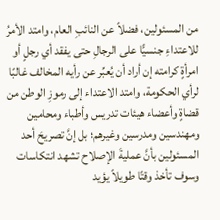من المسئولين، فضلاً عن النائبِ العام، وامتد الأمرُ للاعتداءِ جنسيًّا على الرجالِ حتى يفقد أي رجلٍ أو امرأةٍ كرامته إن أراد أن يُعبِّر عن رأيه المخالف غالبًا لرأي الحكومة، وامتد الاعتداء إلى رموزِ الوطن من قضاةٍ وأعضاء هيئات تدريس وأطباء ومحامين ومهندسين ومدرسين وغيرهم؛ بل إنَّ تصريحَ أحد المسئولين بأنَّ عمليةَ الإصلاح تشهد انتكاسات وسوف تأخذ وقتًا طويلاً يؤيد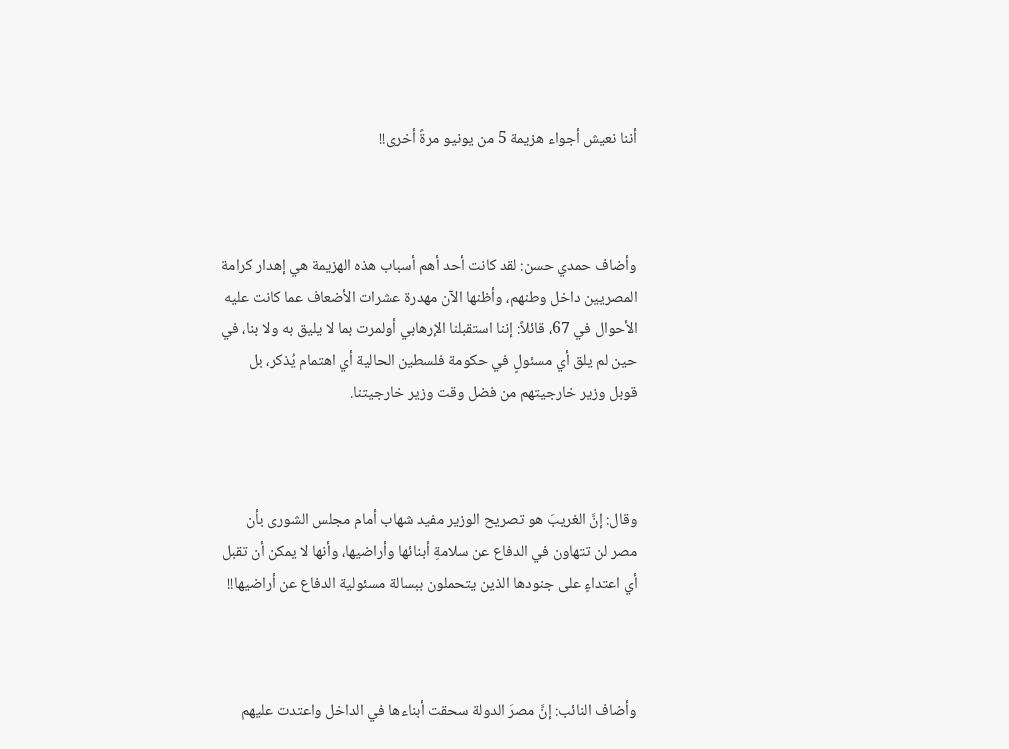أننا نعيش أجواء هزيمة 5 من يونيو مرةً أخرى!!



وأضاف حمدي حسن: لقد كانت أحد أهم أسباب هذه الهزيمة هي إهدار كرامة المصريين داخل وطنهم، وأظنها الآن مهدرة عشرات الأضعاف عما كانت عليه الأحوال في 67، قائلاً: إننا استقبلنا الإرهابي أولمرت بما لا يليق به ولا بنا، في حين لم يلق أي مسئولٍ في حكومة فلسطين الحالية أي اهتمام يُذكر، بل قوبل وزير خارجيتهم من فضل وقت وزير خارجيتنا.



وقال: إنَّ الغريبَ هو تصريح الوزير مفيد شهاب أمام مجلس الشورى بأن مصر لن تتهاون في الدفاع عن سلامةِ أبنائها وأراضيها، وأنها لا يمكن أن تقبل أي اعتداءٍ على جنودها الذين يتحملون ببسالة مسئولية الدفاع عن أراضيها!!



وأضاف النائب: إنَّ مصرَ الدولة سحقت أبناءها في الداخل واعتدت عليهم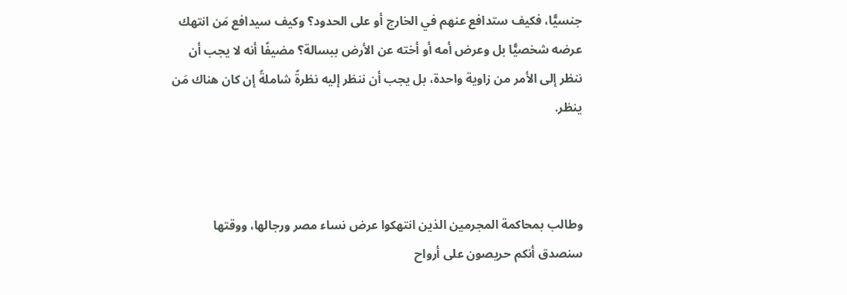جنسيًّا، فكيف ستدافع عنهم في الخارج أو على الحدود؟ وكيف سيدافع مَن انتهك عرضه شخصيًّا بل وعرض أمه أو أخته عن الأرض ببسالة؟ مضيفًا أنه لا يجب أن ننظر إلى الأمر من زاوية واحدة، بل يجب أن ننظر إليه نظرةً شاملةً إن كان هناك مَن ينظر.



وطالب بمحاكمة المجرمين الذين انتهكوا عرض نساء مصر ورجالها، ووقتها سنصدق أنكم حريصون على أرواح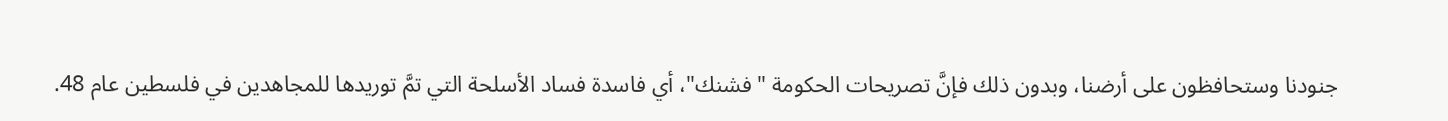جنودنا وستحافظون على أرضنا، وبدون ذلك فإنَّ تصريحات الحكومة "فشنك"، أي فاسدة فساد الأسلحة التي تمَّ توريدها للمجاهدين في فلسطين عام 48.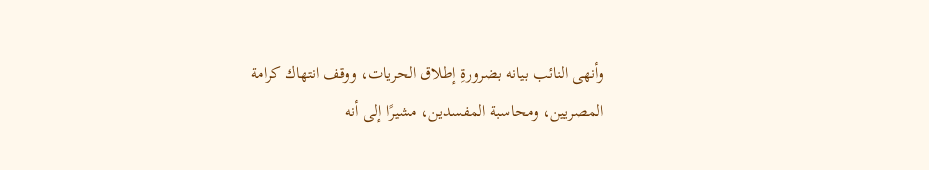وأنهى النائب بيانه بضرورةِ إطلاق الحريات، ووقف انتهاك كرامة المصريين، ومحاسبة المفسدين، مشيرًا إلى أنه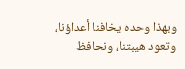وبهذا وحده يخافنا أعداؤنا، وتعود هيبتنا، ونحافظ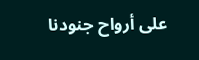على أرواح جنودنا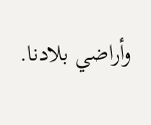وأراضي بلادنا.